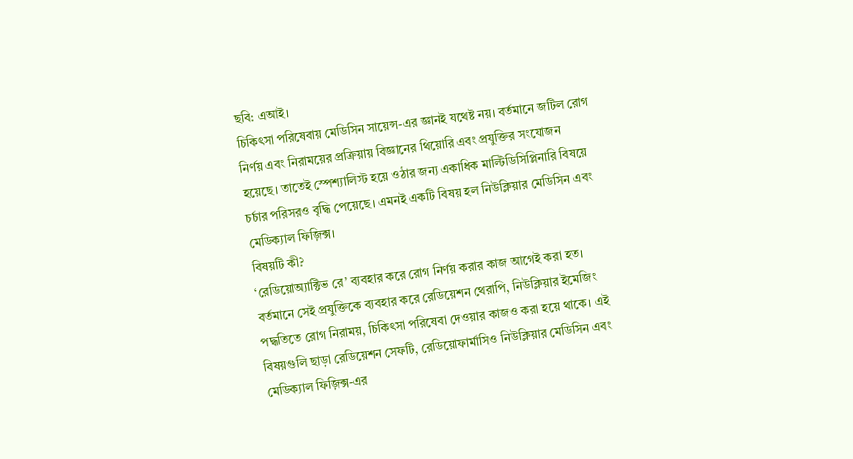ছবি: এআই।
চিকিৎসা পরিষেবায় মেডিসিন সায়েন্স-এর জ্ঞানই যথেষ্ট নয়। বর্তমানে জটিল রোগ নির্ণয় এবং নিরাময়ের প্রক্রিয়ায় বিজ্ঞানের থিয়োরি এবং প্রযুক্তির সংযোজন হয়েছে। তাতেই স্পেশ্যালিস্ট হয়ে ওঠার জন্য একাধিক মাল্টিডিসিপ্লিনারি বিষয়ে চর্চার পরিসরও বৃদ্ধি পেয়েছে। এমনই একটি বিষয় হল নিউক্লিয়ার মেডিসিন এবং মেডিক্যাল ফিজ়িক্স।
বিষয়টি কী?
‘রেডিয়োঅ্যাক্টিভ রে’ ব্যবহার করে রোগ নির্ণয় করার কাজ আগেই করা হত। বর্তমানে সেই প্রযুক্তিকে ব্যবহার করে রেডিয়েশন থেরাপি, নিউক্লিয়ার ইমেজিং পদ্ধতিতে রোগ নিরাময়, চিকিৎসা পরিষেবা দেওয়ার কাজও করা হয়ে থাকে। এই বিষয়গুলি ছাড়া রেডিয়েশন সেফটি, রেডিয়োফার্মাসিও নিউক্লিয়ার মেডিসিন এবং মেডিক্যাল ফিজ়িক্স-এর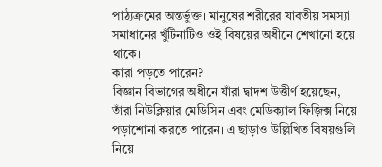পাঠ্যক্রমের অন্তর্ভুক্ত। মানুষের শরীরের যাবতীয় সমস্যা সমাধানের খুঁটিনাটিও ওই বিষয়ের অধীনে শেখানো হয়ে থাকে।
কারা পড়তে পারেন?
বিজ্ঞান বিভাগের অধীনে যাঁরা দ্বাদশ উত্তীর্ণ হয়েছেন, তাঁরা নিউক্লিয়ার মেডিসিন এবং মেডিক্যাল ফিজ়িক্স নিয়ে পড়াশোনা করতে পারেন। এ ছাড়াও উল্লিখিত বিষয়গুলি নিয়ে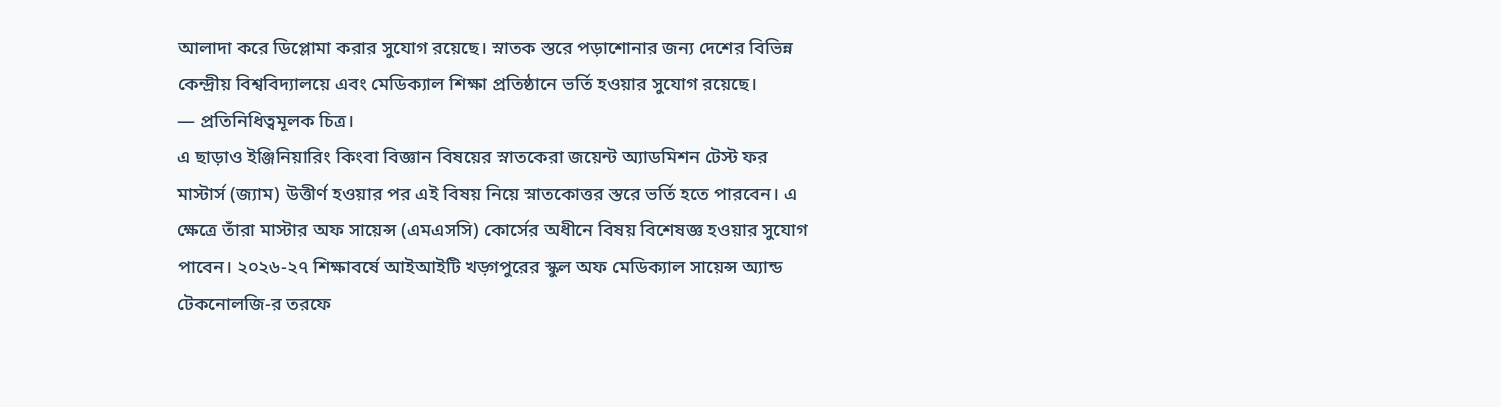আলাদা করে ডিপ্লোমা করার সুযোগ রয়েছে। স্নাতক স্তরে পড়াশোনার জন্য দেশের বিভিন্ন কেন্দ্রীয় বিশ্ববিদ্যালয়ে এবং মেডিক্যাল শিক্ষা প্রতিষ্ঠানে ভর্তি হওয়ার সুযোগ রয়েছে।
— প্রতিনিধিত্বমূলক চিত্র।
এ ছাড়াও ইঞ্জিনিয়ারিং কিংবা বিজ্ঞান বিষয়ের স্নাতকেরা জয়েন্ট অ্যাডমিশন টেস্ট ফর মাস্টার্স (জ্যাম) উত্তীর্ণ হওয়ার পর এই বিষয় নিয়ে স্নাতকোত্তর স্তরে ভর্তি হতে পারবেন। এ ক্ষেত্রে তাঁরা মাস্টার অফ সায়েন্স (এমএসসি) কোর্সের অধীনে বিষয় বিশেষজ্ঞ হওয়ার সুযোগ পাবেন। ২০২৬-২৭ শিক্ষাবর্ষে আইআইটি খড়্গপুরের স্কুল অফ মেডিক্যাল সায়েন্স অ্যান্ড টেকনোলজি-র তরফে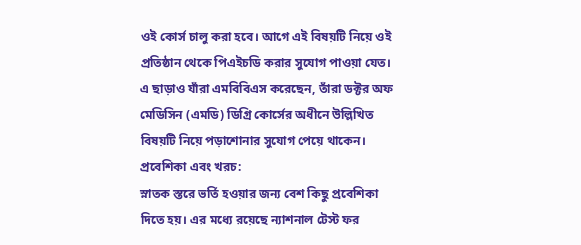ওই কোর্স চালু করা হবে। আগে এই বিষয়টি নিয়ে ওই প্রতিষ্ঠান থেকে পিএইচডি করার সুযোগ পাওয়া যেত।
এ ছাড়াও যাঁরা এমবিবিএস করেছেন, তাঁরা ডক্টর অফ মেডিসিন (এমডি) ডিগ্রি কোর্সের অধীনে উল্লিখিত বিষয়টি নিয়ে পড়াশোনার সুযোগ পেয়ে থাকেন।
প্রবেশিকা এবং খরচ:
স্নাতক স্তরে ভর্তি হওয়ার জন্য বেশ কিছু প্রবেশিকা দিতে হয়। এর মধ্যে রয়েছে ন্যাশনাল টেস্ট ফর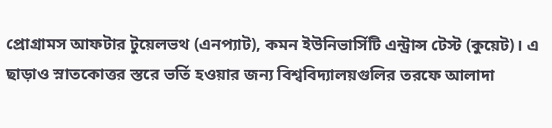প্রোগ্রামস আফটার টুয়েলভথ (এনপ্যাট), কমন ইউনিভার্সিটি এন্ট্রান্স টেস্ট (কুয়েট)। এ ছাড়াও স্নাতকোত্তর স্তরে ভর্তি হওয়ার জন্য বিশ্ববিদ্যালয়গুলির তরফে আলাদা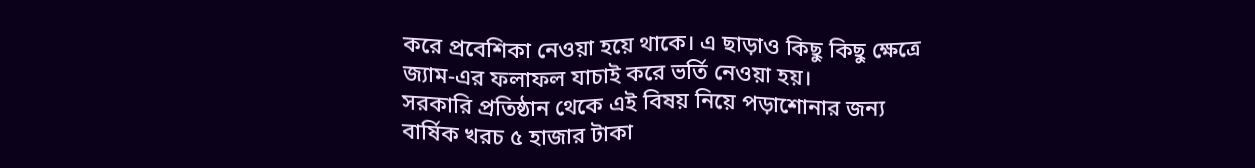করে প্রবেশিকা নেওয়া হয়ে থাকে। এ ছাড়াও কিছু কিছু ক্ষেত্রে জ্যাম-এর ফলাফল যাচাই করে ভর্তি নেওয়া হয়।
সরকারি প্রতিষ্ঠান থেকে এই বিষয় নিয়ে পড়াশোনার জন্য বার্ষিক খরচ ৫ হাজার টাকা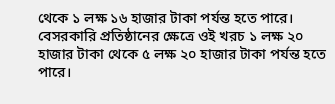থেকে ১ লক্ষ ১৬ হাজার টাকা পর্যন্ত হতে পারে। বেসরকারি প্রতিষ্ঠানের ক্ষেত্রে ওই খরচ ১ লক্ষ ২০ হাজার টাকা থেকে ৫ লক্ষ ২০ হাজার টাকা পর্যন্ত হতে পারে।